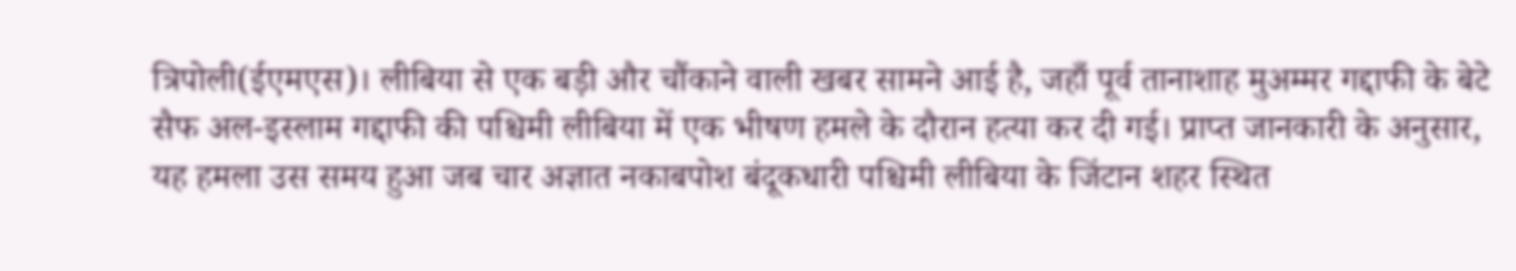त्रिपोली(ईएमएस)। लीबिया से एक बड़ी और चौंकाने वाली खबर सामने आई है, जहाँ पूर्व तानाशाह मुअम्मर गद्दाफी के बेटे सैफ अल-इस्लाम गद्दाफी की पश्चिमी लीबिया में एक भीषण हमले के दौरान हत्या कर दी गई। प्राप्त जानकारी के अनुसार, यह हमला उस समय हुआ जब चार अज्ञात नकाबपोश बंदूकधारी पश्चिमी लीबिया के जिंटान शहर स्थित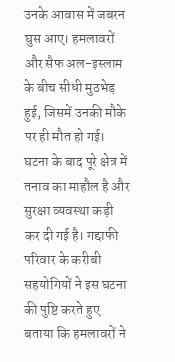उनके आवास में जबरन घुस आए। हमलावरों और सैफ अल-इस्लाम के बीच सीधी मुठभेड़ हुई, जिसमें उनकी मौके पर ही मौत हो गई। घटना के बाद पूरे क्षेत्र में तनाव का माहौल है और सुरक्षा व्यवस्था कड़ी कर दी गई है। गद्दाफी परिवार के करीबी सहयोगियों ने इस घटना की पुष्टि करते हुए बताया कि हमलावरों ने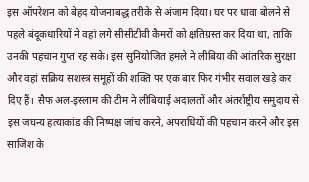इस ऑपरेशन को बेहद योजनाबद्ध तरीके से अंजाम दिया। घर पर धावा बोलने से पहले बंदूकधारियों ने वहां लगे सीसीटीवी कैमरों को क्षतिग्रस्त कर दिया था, ताकि उनकी पहचान गुप्त रह सके। इस सुनियोजित हमले ने लीबिया की आंतरिक सुरक्षा और वहां सक्रिय सशस्त्र समूहों की शक्ति पर एक बार फिर गंभीर सवाल खड़े कर दिए हैं। सैफ अल-इस्लाम की टीम ने लीबियाई अदालतों और अंतर्राष्ट्रीय समुदाय से इस जघन्य हत्याकांड की निष्पक्ष जांच करने, अपराधियों की पहचान करने और इस साजिश के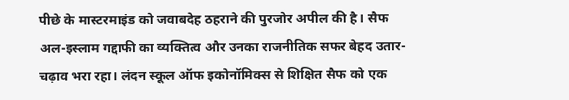पीछे के मास्टरमाइंड को जवाबदेह ठहराने की पुरजोर अपील की है। सैफ अल-इस्लाम गद्दाफी का व्यक्तित्व और उनका राजनीतिक सफर बेहद उतार-चढ़ाव भरा रहा। लंदन स्कूल ऑफ इकोनॉमिक्स से शिक्षित सैफ को एक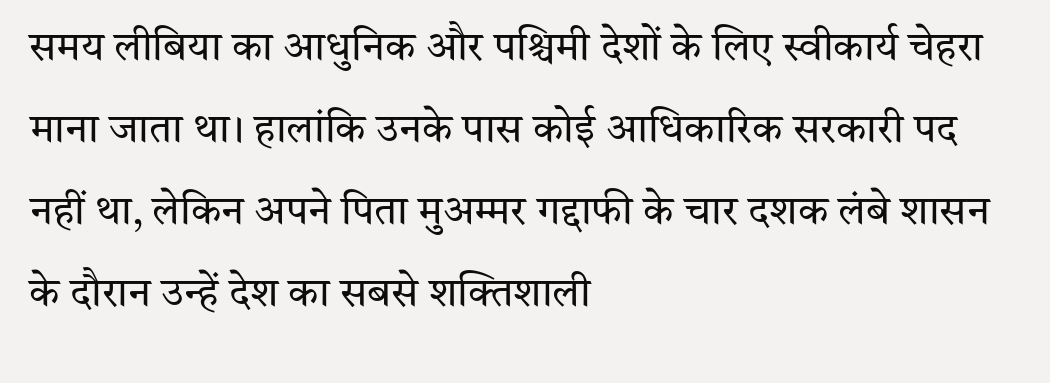समय लीबिया का आधुनिक और पश्चिमी देशों के लिए स्वीकार्य चेहरा माना जाता था। हालांकि उनके पास कोई आधिकारिक सरकारी पद नहीं था, लेकिन अपने पिता मुअम्मर गद्दाफी के चार दशक लंबे शासन के दौरान उन्हें देश का सबसे शक्तिशाली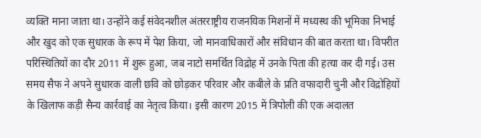व्यक्ति माना जाता था। उन्होंने कई संवेदनशील अंतरराष्ट्रीय राजनयिक मिशनों में मध्यस्थ की भूमिका निभाई और खुद को एक सुधारक के रूप में पेश किया, जो मानवाधिकारों और संविधान की बात करता था। विपरीत परिस्थितियों का दौर 2011 में शुरू हुआ, जब नाटो समर्थित विद्रोह में उनके पिता की हत्या कर दी गई। उस समय सैफ ने अपने सुधारक वाली छवि को छोड़कर परिवार और कबीले के प्रति वफादारी चुनी और विद्रोहियों के खिलाफ कड़ी सैन्य कार्रवाई का नेतृत्व किया। इसी कारण 2015 में त्रिपोली की एक अदालत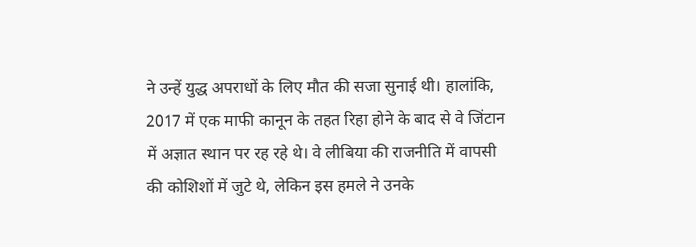ने उन्हें युद्ध अपराधों के लिए मौत की सजा सुनाई थी। हालांकि, 2017 में एक माफी कानून के तहत रिहा होने के बाद से वे जिंटान में अज्ञात स्थान पर रह रहे थे। वे लीबिया की राजनीति में वापसी की कोशिशों में जुटे थे, लेकिन इस हमले ने उनके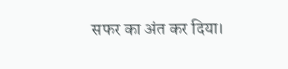सफर का अंत कर दिया।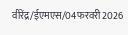वीरेंद्र/ईएमएस/04फरवरी2026